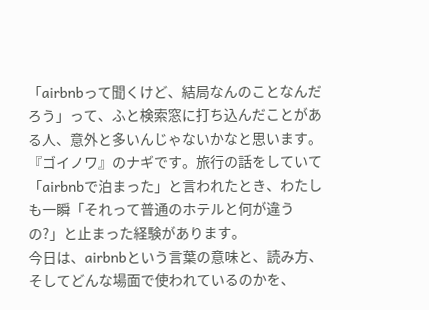「airbnbって聞くけど、結局なんのことなんだろう」って、ふと検索窓に打ち込んだことがある人、意外と多いんじゃないかなと思います。
『ゴイノワ』のナギです。旅行の話をしていて「airbnbで泊まった」と言われたとき、わたしも一瞬「それって普通のホテルと何が違うの?」と止まった経験があります。
今日は、airbnbという言葉の意味と、読み方、そしてどんな場面で使われているのかを、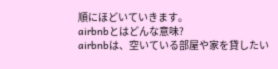順にほどいていきます。
airbnbとはどんな意味?
airbnbは、空いている部屋や家を貸したい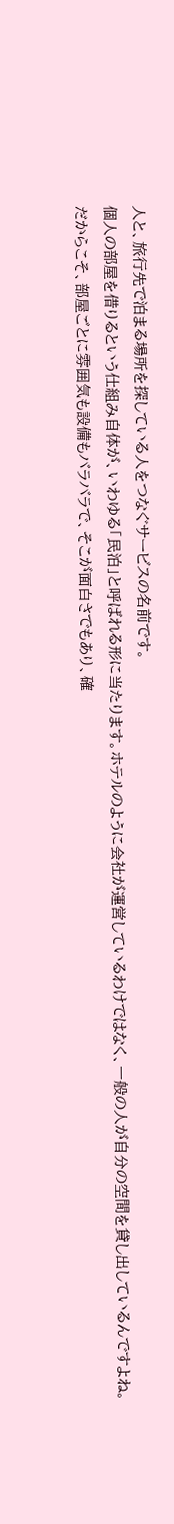人と、旅行先で泊まる場所を探している人をつなぐサービスの名前です。
個人の部屋を借りるという仕組み自体が、いわゆる「民泊」と呼ばれる形に当たります。ホテルのように会社が運営しているわけではなく、一般の人が自分の空間を貸し出しているんですよね。
だからこそ、部屋ごとに雰囲気も設備もバラバラで、そこが面白さでもあり、確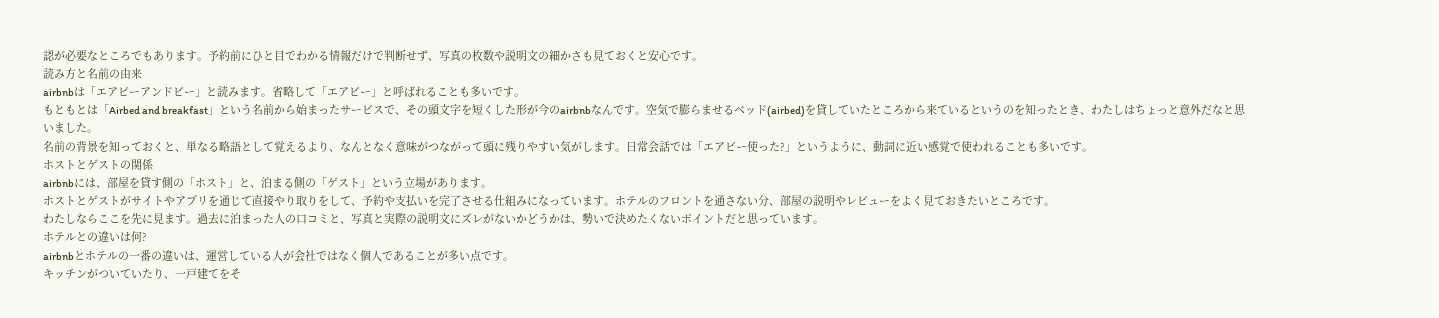認が必要なところでもあります。予約前にひと目でわかる情報だけで判断せず、写真の枚数や説明文の細かさも見ておくと安心です。
読み方と名前の由来
airbnbは「エアビーアンドビー」と読みます。省略して「エアビー」と呼ばれることも多いです。
もともとは「Airbed and breakfast」という名前から始まったサービスで、その頭文字を短くした形が今のairbnbなんです。空気で膨らませるベッド(airbed)を貸していたところから来ているというのを知ったとき、わたしはちょっと意外だなと思いました。
名前の背景を知っておくと、単なる略語として覚えるより、なんとなく意味がつながって頭に残りやすい気がします。日常会話では「エアビー使った?」というように、動詞に近い感覚で使われることも多いです。
ホストとゲストの関係
airbnbには、部屋を貸す側の「ホスト」と、泊まる側の「ゲスト」という立場があります。
ホストとゲストがサイトやアプリを通じて直接やり取りをして、予約や支払いを完了させる仕組みになっています。ホテルのフロントを通さない分、部屋の説明やレビューをよく見ておきたいところです。
わたしならここを先に見ます。過去に泊まった人の口コミと、写真と実際の説明文にズレがないかどうかは、勢いで決めたくないポイントだと思っています。
ホテルとの違いは何?
airbnbとホテルの一番の違いは、運営している人が会社ではなく個人であることが多い点です。
キッチンがついていたり、一戸建てをそ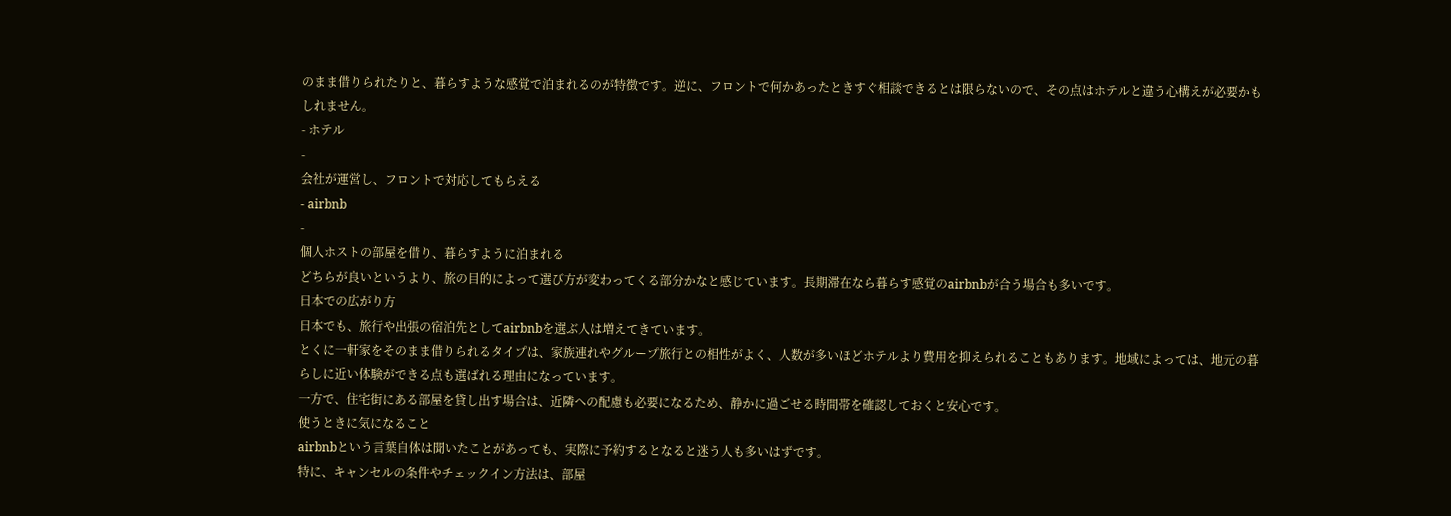のまま借りられたりと、暮らすような感覚で泊まれるのが特徴です。逆に、フロントで何かあったときすぐ相談できるとは限らないので、その点はホテルと違う心構えが必要かもしれません。
- ホテル
-
会社が運営し、フロントで対応してもらえる
- airbnb
-
個人ホストの部屋を借り、暮らすように泊まれる
どちらが良いというより、旅の目的によって選び方が変わってくる部分かなと感じています。長期滞在なら暮らす感覚のairbnbが合う場合も多いです。
日本での広がり方
日本でも、旅行や出張の宿泊先としてairbnbを選ぶ人は増えてきています。
とくに一軒家をそのまま借りられるタイプは、家族連れやグループ旅行との相性がよく、人数が多いほどホテルより費用を抑えられることもあります。地域によっては、地元の暮らしに近い体験ができる点も選ばれる理由になっています。
一方で、住宅街にある部屋を貸し出す場合は、近隣への配慮も必要になるため、静かに過ごせる時間帯を確認しておくと安心です。
使うときに気になること
airbnbという言葉自体は聞いたことがあっても、実際に予約するとなると迷う人も多いはずです。
特に、キャンセルの条件やチェックイン方法は、部屋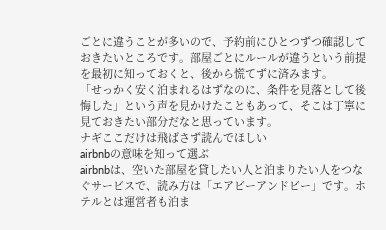ごとに違うことが多いので、予約前にひとつずつ確認しておきたいところです。部屋ごとにルールが違うという前提を最初に知っておくと、後から慌てずに済みます。
「せっかく安く泊まれるはずなのに、条件を見落として後悔した」という声を見かけたこともあって、そこは丁寧に見ておきたい部分だなと思っています。
ナギここだけは飛ばさず読んでほしい
airbnbの意味を知って選ぶ
airbnbは、空いた部屋を貸したい人と泊まりたい人をつなぐサービスで、読み方は「エアビーアンドビー」です。ホテルとは運営者も泊ま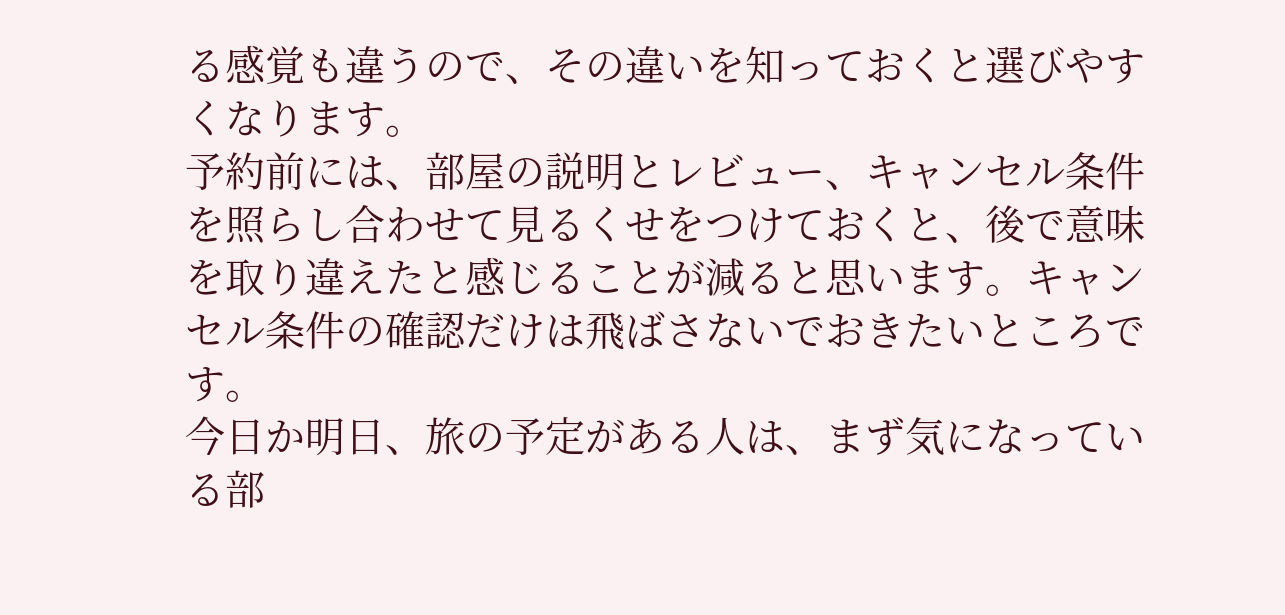る感覚も違うので、その違いを知っておくと選びやすくなります。
予約前には、部屋の説明とレビュー、キャンセル条件を照らし合わせて見るくせをつけておくと、後で意味を取り違えたと感じることが減ると思います。キャンセル条件の確認だけは飛ばさないでおきたいところです。
今日か明日、旅の予定がある人は、まず気になっている部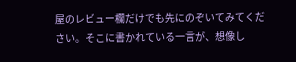屋のレビュー欄だけでも先にのぞいてみてください。そこに書かれている一言が、想像し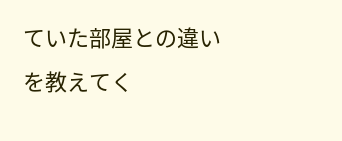ていた部屋との違いを教えてく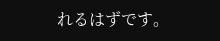れるはずです。